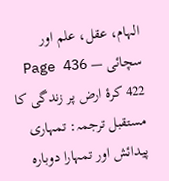الہام، عقل، علم اور سچائی — Page 436
422 کرۂ ارض پر زندگی کا مستقبل ترجمہ: تمہاری پیدائش اور تمہارا دوبارہ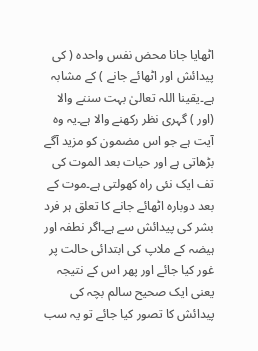اٹھایا جانا محض نفس واحدہ ( کی پیدائش اور اٹھائے جانے ) کے مشابہ ہے۔یقینا اللہ تعالیٰ بہت سننے والا (اور ) گہری نظر رکھنے والا ہے۔یہ وہ آیت ہے جو اس مضمون کو مزید آگے بڑھاتی ہے اور حیات بعد الموت کی تف ایک نئی راہ کھولتی ہے۔موت کے بعد دوبارہ اٹھائے جانے کا تعلق ہر فرد بشر کی پیدائش سے ہے۔اگر نطفہ اور ہیضہ کے ملاپ کی ابتدائی حالت پر غور کیا جائے اور پھر اس کے نتیجہ یعنی ایک صحیح سالم بچہ کی پیدائش کا تصور کیا جائے تو یہ سب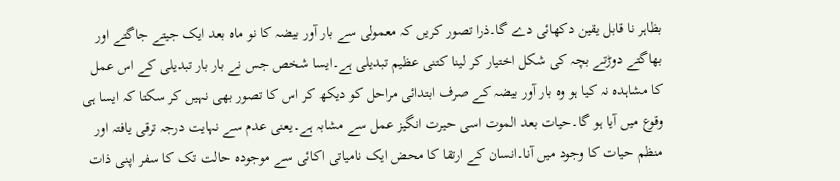بظاہر نا قابل یقین دکھائی دے گا۔ذرا تصور کریں کہ معمولی سے بار آور بیضہ کا نو ماہ بعد ایک جیتے جاگتے اور بھاگتے دوڑتے بچہ کی شکل اختیار کر لینا کتنی عظیم تبدیلی ہے۔ایسا شخص جس نے بار بار تبدیلی کے اس عمل کا مشاہدہ نہ کیا ہو وہ بار آور بیضہ کے صرف ابتدائی مراحل کو دیکھ کر اس کا تصور بھی نہیں کر سکتا کہ ایسا ہی وقوع میں آیا ہو گا۔حیات بعد الموت اسی حیرت انگیز عمل سے مشابہ ہے۔یعنی عدم سے نہایت درجہ ترقی یافتہ اور منظم حیات کا وجود میں آنا۔انسان کے ارتقا کا محض ایک نامیاتی اکائی سے موجودہ حالت تک کا سفر اپنی ذات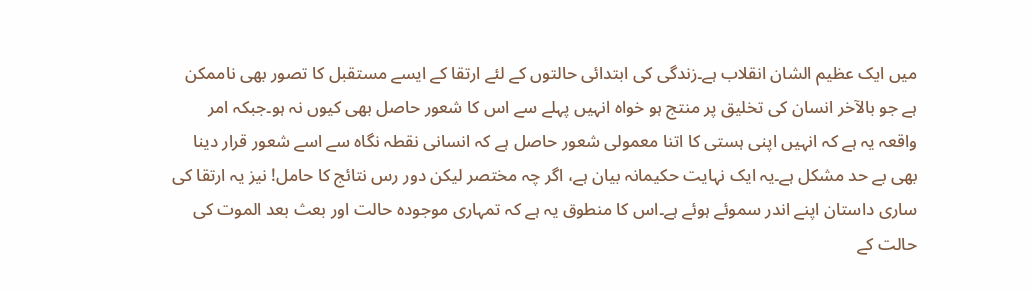میں ایک عظیم الشان انقلاب ہے۔زندگی کی ابتدائی حالتوں کے لئے ارتقا کے ایسے مستقبل کا تصور بھی ناممکن ہے جو بالآخر انسان کی تخلیق پر منتج ہو خواہ انہیں پہلے سے اس کا شعور حاصل بھی کیوں نہ ہو۔جبکہ امر واقعہ یہ ہے کہ انہیں اپنی ہستی کا اتنا معمولی شعور حاصل ہے کہ انسانی نقطہ نگاہ سے اسے شعور قرار دینا بھی بے حد مشکل ہے۔یہ ایک نہایت حکیمانہ بیان ہے، اگر چہ مختصر لیکن دور رس نتائج کا حامل! نیز یہ ارتقا کی ساری داستان اپنے اندر سموئے ہوئے ہے۔اس کا منطوق یہ ہے کہ تمہاری موجودہ حالت اور بعث بعد الموت کی حالت کے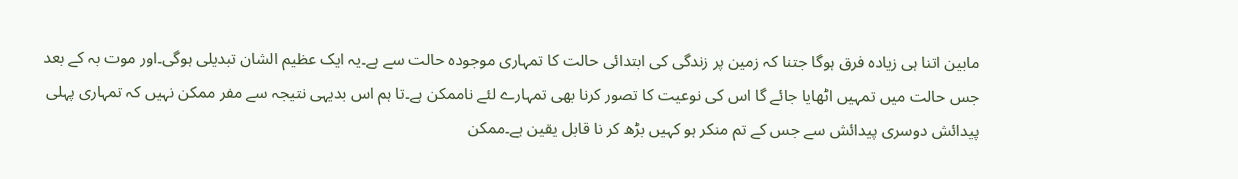مابین اتنا ہی زیادہ فرق ہوگا جتنا کہ زمین پر زندگی کی ابتدائی حالت کا تمہاری موجودہ حالت سے ہے۔یہ ایک عظیم الشان تبدیلی ہوگی۔اور موت بہ کے بعد جس حالت میں تمہیں اٹھایا جائے گا اس کی نوعیت کا تصور کرنا بھی تمہارے لئے ناممکن ہے۔تا ہم اس بدیہی نتیجہ سے مفر ممکن نہیں کہ تمہاری پہلی پیدائش دوسری پیدائش سے جس کے تم منکر ہو کہیں بڑھ کر نا قابل یقین ہے۔ممکن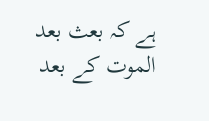ہے کہ بعث بعد الموت کے بعد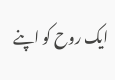ایک روح کو اپنے